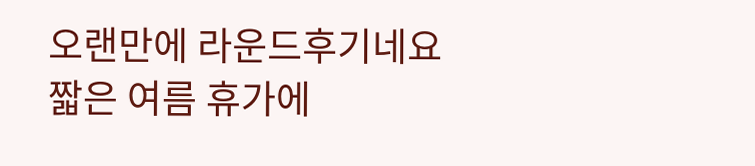오랜만에 라운드후기네요
짧은 여름 휴가에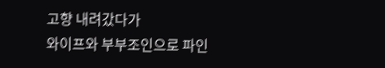고향 내려갔다가
와이프와 부부조인으로 파인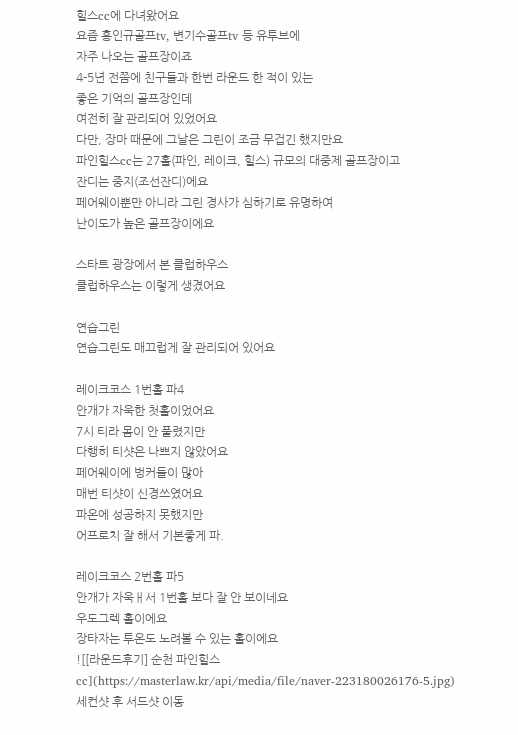힐스cc에 다녀왔어요
요즘 홍인규골프tv, 변기수골프tv 등 유투브에
자주 나오는 골프장이죠
4-5년 전쯤에 친구들과 한번 라운드 한 적이 있는
좋은 기억의 골프장인데
여전히 잘 관리되어 있었어요
다만, 장마 때문에 그날은 그린이 조금 무겁긴 했지만요
파인힐스cc는 27홀(파인, 레이크, 힐스) 규모의 대중제 골프장이고
잔디는 중지(조선잔디)에요
페어웨이뿐만 아니라 그린 경사가 심하기로 유명하여
난이도가 높은 골프장이에요

스타트 광장에서 본 클럽하우스
클럽하우스는 이렇게 생겼어요

연습그린
연습그린도 매끄럽게 잘 관리되어 있어요

레이크코스 1번홀 파4
안개가 자욱한 첫홀이었어요
7시 티라 몸이 안 풀렸지만
다행히 티샷은 나쁘지 않았어요
페어웨이에 벙커들이 많아
매번 티샷이 신경쓰였어요
파온에 성공하지 못했지만
어프로치 잘 해서 기본좋게 파.

레이크코스 2번홀 파5
안개가 자욱ㅐ서 1번홀 보다 잘 안 보이네요
우도그렉 홀이에요
장타자는 투온도 노려볼 수 있는 홀이에요
![[라운드후기] 순천 파인힐스cc](https://masterlaw.kr/api/media/file/naver-223180026176-5.jpg)
세컨샷 후 서드샷 이동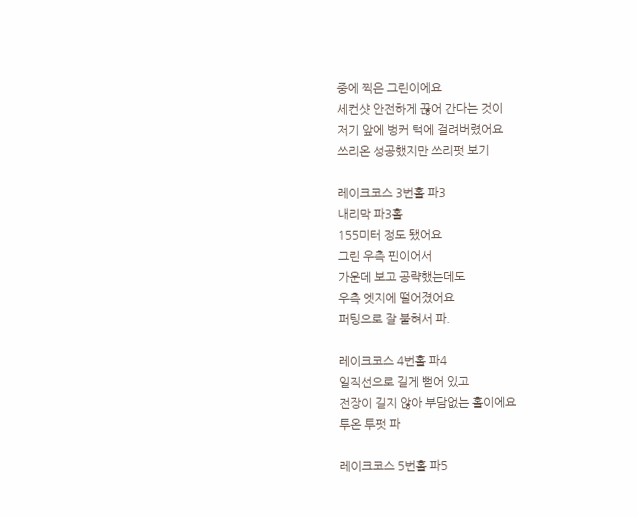중에 찍은 그린이에요
세컨샷 안전하게 끊어 간다는 것이
저기 앞에 벙커 턱에 걸려버렸어요
쓰리온 성공했지만 쓰리펏 보기

레이크코스 3번홀 파3
내리막 파3홀
155미터 정도 됐어요
그린 우측 핀이어서
가운데 보고 공략했는데도
우측 엣지에 떨어졌어요
퍼팅으로 잘 붙혀서 파.

레이크코스 4번홀 파4
일직선으로 길게 뻗어 있고
전장이 길지 않아 부담없는 홀이에요
투온 투펏 파

레이크코스 5번홀 파5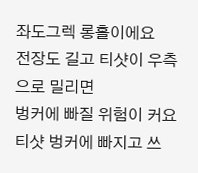좌도그렉 롱홀이에요
전장도 길고 티샷이 우측으로 밀리면
벙커에 빠질 위험이 커요
티샷 벙커에 빠지고 쓰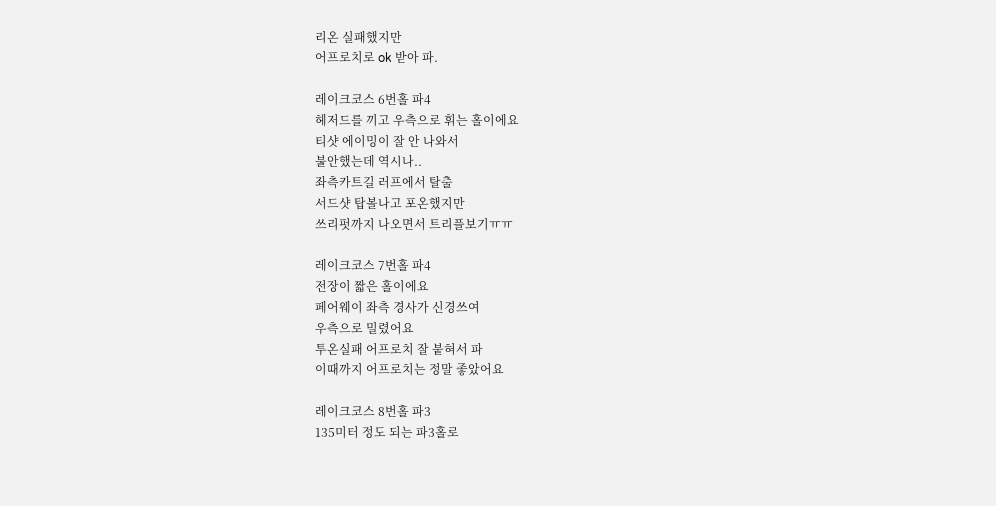리온 실패했지만
어프로치로 ok 받아 파.

레이크코스 6번홀 파4
헤저드를 끼고 우측으로 휘는 홀이에요
티샷 에이밍이 잘 안 나와서
불안했는데 역시나..
좌측카트길 러프에서 탈출
서드샷 탑볼나고 포온했지만
쓰리펏까지 나오면서 트리플보기ㅠㅠ

레이크코스 7번홀 파4
전장이 짧은 홀이에요
페어웨이 좌측 경사가 신경쓰여
우측으로 밀렸어요
투온실패 어프로치 잘 붙혀서 파
이때까지 어프로치는 정말 좋았어요

레이크코스 8번홀 파3
135미터 정도 되는 파3홀로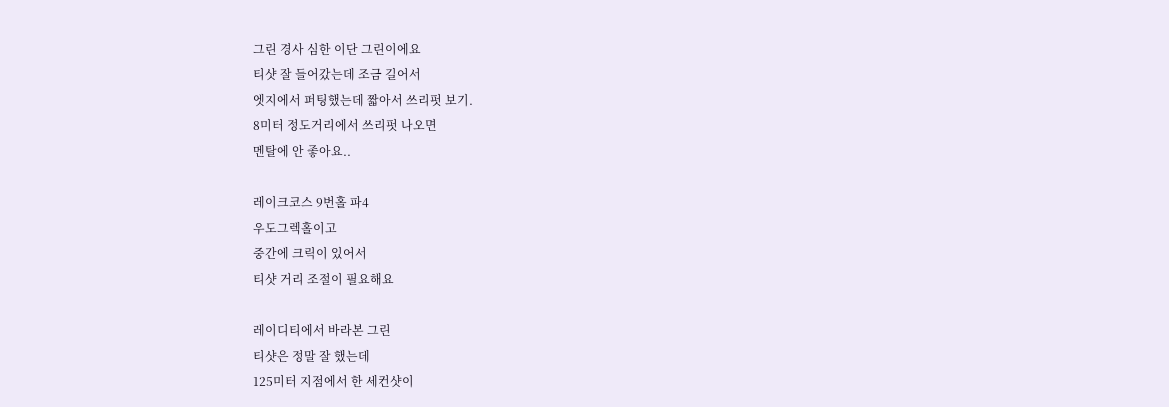그린 경사 심한 이단 그린이에요
티샷 잘 들어갔는데 조금 길어서
엣지에서 퍼팅했는데 짧아서 쓰리펏 보기.
8미터 정도거리에서 쓰리펏 나오면
멘탈에 안 좋아요..

레이크코스 9번홀 파4
우도그렉홀이고
중간에 크릭이 있어서
티샷 거리 조절이 필요해요

레이디티에서 바라본 그린
티샷은 정말 잘 했는데
125미터 지점에서 한 세컨샷이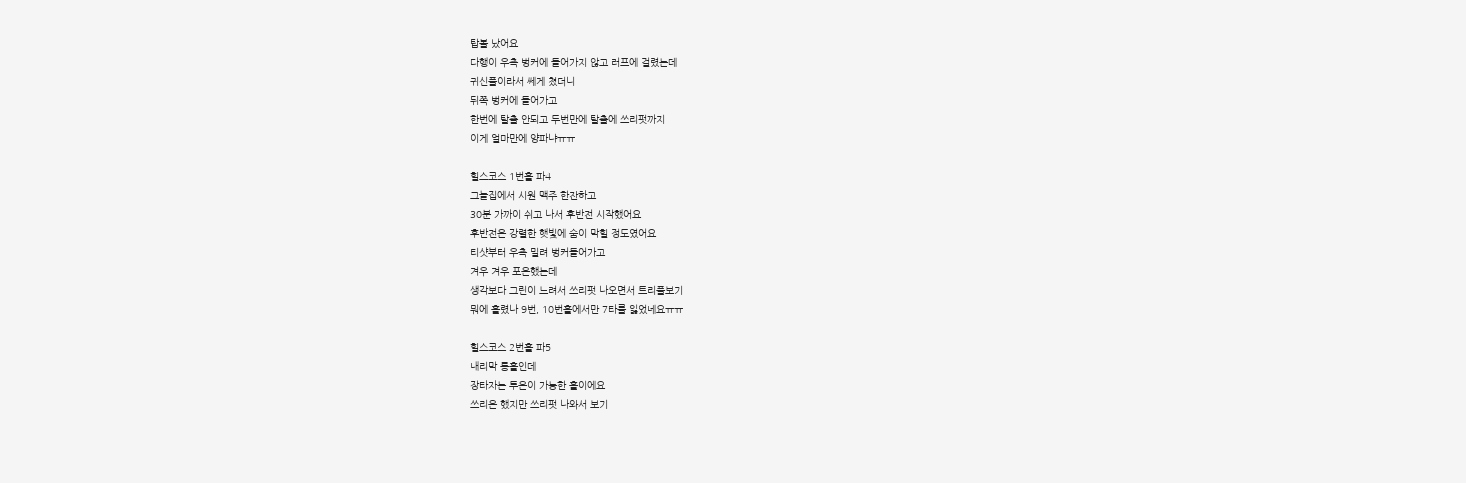탑볼 났어요
다행이 우측 벙커에 들어가지 않고 러프에 걸렸는데
귀신풀이라서 쎄게 쳤더니
뒤쪽 벙커에 들어가고
한번에 탈출 안되고 두번만에 탈출에 쓰리펏까지
이게 얼마만에 양파냐ㅠㅠ

힐스코스 1번홀 파4
그늘집에서 시원 맥주 한잔하고
30분 가까이 쉬고 나서 후반전 시작했어요
후반전은 강렬한 햇빛에 숨이 막힐 정도였어요
티샷부터 우측 밀려 벙커들어가고
겨우 겨우 포온했는데
생각보다 그린이 느려서 쓰리펏 나오면서 트리플보기
뭐에 홀렸나 9번, 10번홀에서만 7타를 잃었네요ㅠㅠ

힐스코스 2번홀 파5
내리막 롱홀인데
장타자는 투온이 가능한 홀이에요
쓰리온 했지만 쓰리펏 나와서 보기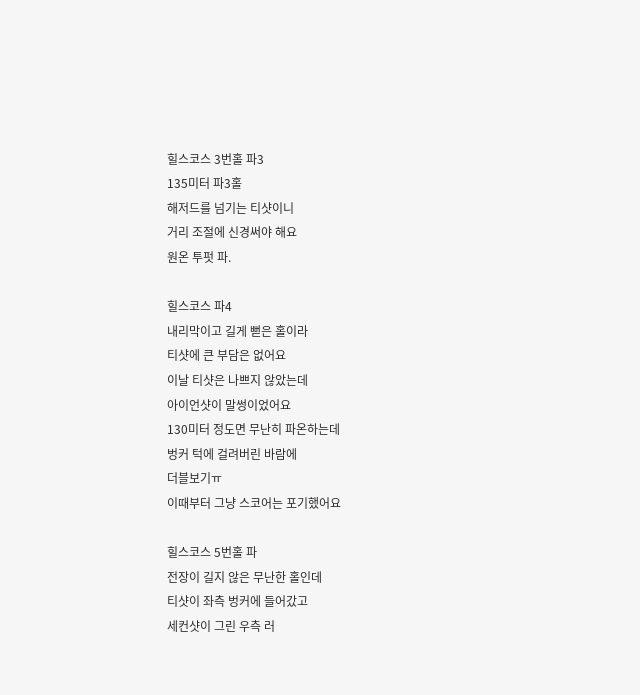힐스코스 3번홀 파3
135미터 파3홀
해저드를 넘기는 티샷이니
거리 조절에 신경써야 해요
원온 투펏 파.

힐스코스 파4
내리막이고 길게 뻗은 홀이라
티샷에 큰 부담은 없어요
이날 티샷은 나쁘지 않았는데
아이언샷이 말썽이었어요
130미터 정도면 무난히 파온하는데
벙커 턱에 걸려버린 바람에
더블보기ㅠ
이때부터 그냥 스코어는 포기했어요

힐스코스 5번홀 파
전장이 길지 않은 무난한 홀인데
티샷이 좌측 벙커에 들어갔고
세컨샷이 그린 우측 러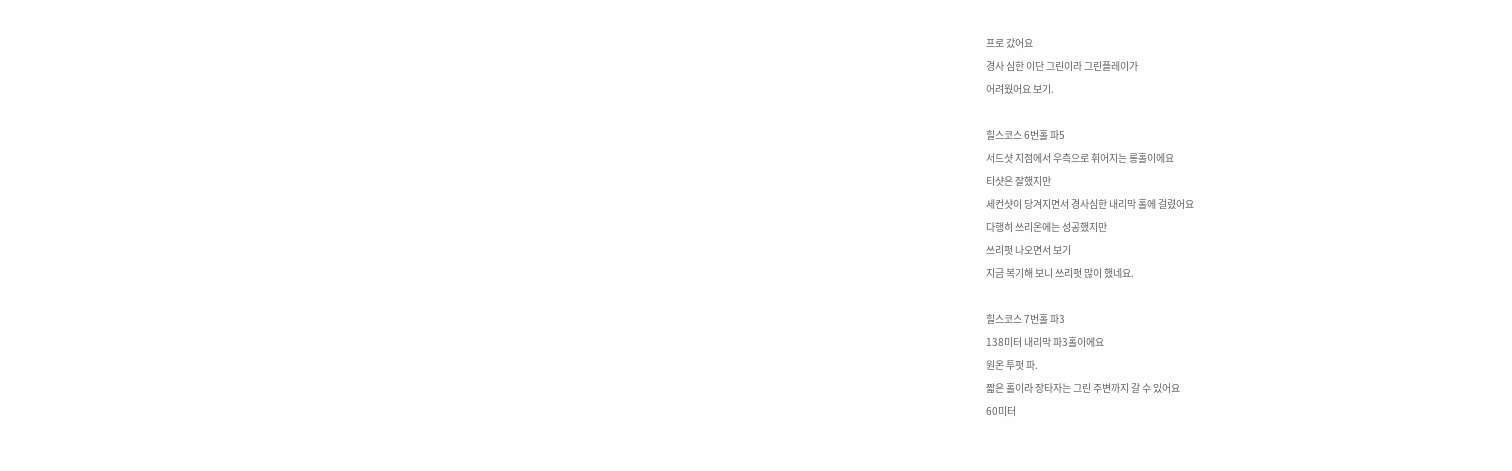프로 갔어요
경사 심한 이단 그린이라 그린플레이가
어려웠어요 보기.

힐스코스 6번홀 파5
서드샷 지점에서 우측으로 휘어지는 롱홀이에요
티샷은 잘했지만
세컨샷이 당겨지면서 경사심한 내리막 홀에 걸렸어요
다행히 쓰리온에는 성공했지만
쓰리펏 나오면서 보기
지금 복기해 보니 쓰리펏 많이 했네요.

힐스코스 7번홀 파3
138미터 내리막 파3홀이에요
원온 투펏 파.
짧은 홀이라 장타자는 그린 주변까지 갈 수 있어요
60미터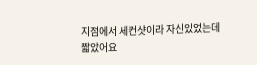지점에서 세컨샷이라 자신있었는데
짧았어요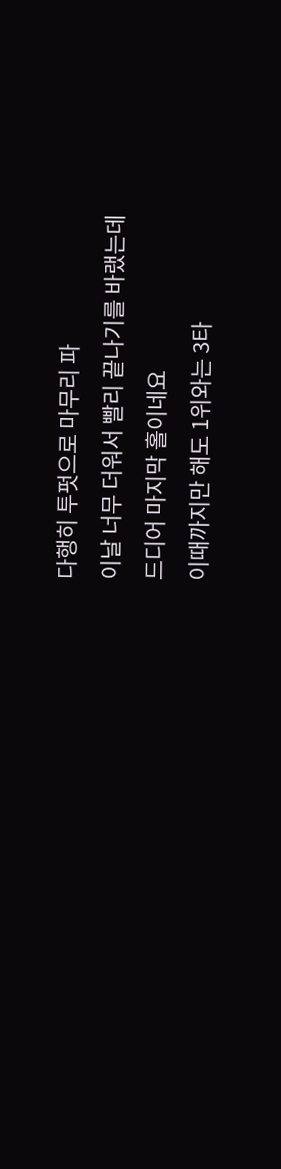다행히 투펏으로 마무리 파
이날 너무 더워서 빨리 끝나기를 바랬는데
드디어 마지막 홀이네요
이때까지만 해도 1위와는 3타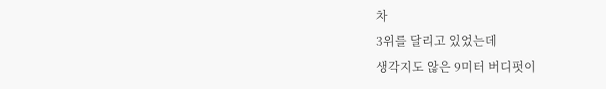차
3위를 달리고 있었는데
생각지도 않은 9미터 버디펏이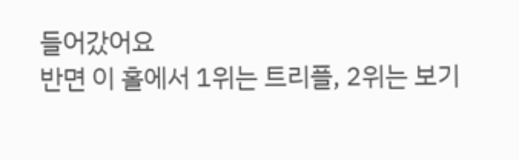들어갔어요
반면 이 홀에서 1위는 트리플, 2위는 보기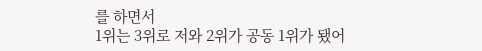를 하면서
1위는 3위로 저와 2위가 공동 1위가 됐어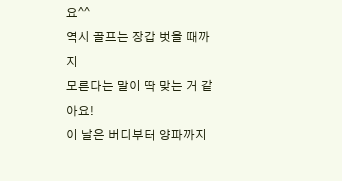요^^
역시 골프는 장갑 벗을 때까지
모른다는 말이 딱 맞는 거 같아요!
이 날은 버디부터 양파까지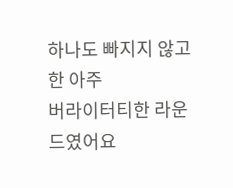하나도 빠지지 않고 한 아주
버라이터티한 라운드였어요